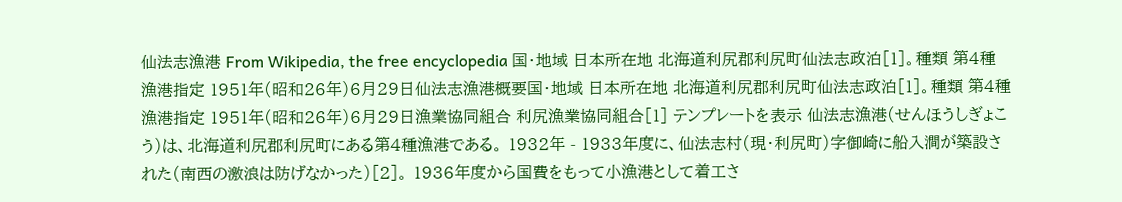仙法志漁港 From Wikipedia, the free encyclopedia 国・地域 日本所在地 北海道利尻郡利尻町仙法志政泊[1]。種類 第4種漁港指定 1951年(昭和26年)6月29日仙法志漁港概要国・地域 日本所在地 北海道利尻郡利尻町仙法志政泊[1]。種類 第4種漁港指定 1951年(昭和26年)6月29日漁業協同組合 利尻漁業協同組合[1] テンプレートを表示 仙法志漁港(せんほうしぎょこう)は、北海道利尻郡利尻町にある第4種漁港である。 1932年 - 1933年度に、仙法志村(現・利尻町)字御崎に船入澗が築設された(南西の激浪は防げなかった)[2]。 1936年度から国費をもって小漁港として着工さ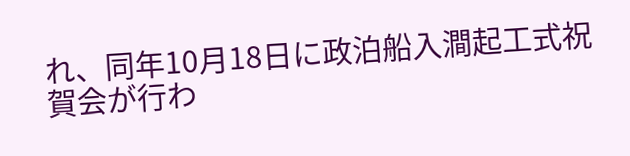れ、同年10月18日に政泊船入澗起工式祝賀会が行わ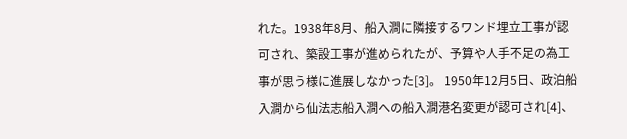れた。1938年8月、船入澗に隣接するワンド埋立工事が認可され、築設工事が進められたが、予算や人手不足の為工事が思う様に進展しなかった[3]。 1950年12月5日、政泊船入澗から仙法志船入澗への船入澗港名変更が認可され[4]、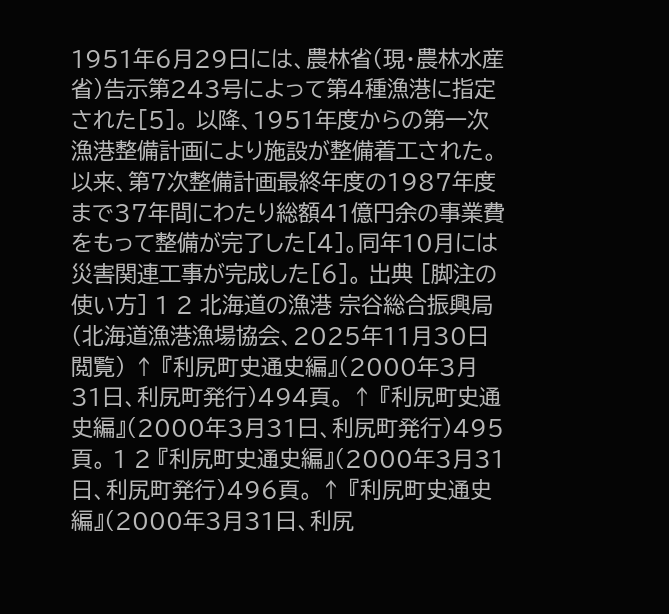1951年6月29日には、農林省(現・農林水産省)告示第243号によって第4種漁港に指定された[5]。 以降、1951年度からの第一次漁港整備計画により施設が整備着工された。以来、第7次整備計画最終年度の1987年度まで37年間にわたり総額41億円余の事業費をもって整備が完了した[4]。同年10月には災害関連工事が完成した[6]。 出典 [脚注の使い方] 1 2 北海道の漁港 宗谷総合振興局(北海道漁港漁場協会、2025年11月30日閲覧) ↑ 『利尻町史通史編』(2000年3月31日、利尻町発行)494頁。 ↑ 『利尻町史通史編』(2000年3月31日、利尻町発行)495頁。 1 2 『利尻町史通史編』(2000年3月31日、利尻町発行)496頁。 ↑ 『利尻町史通史編』(2000年3月31日、利尻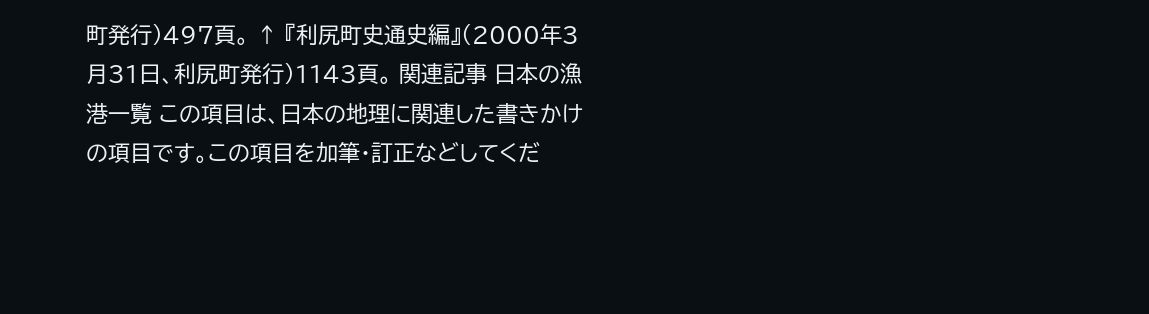町発行)497頁。 ↑ 『利尻町史通史編』(2000年3月31日、利尻町発行)1143頁。 関連記事 日本の漁港一覧 この項目は、日本の地理に関連した書きかけの項目です。この項目を加筆・訂正などしてくだ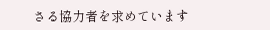さる協力者を求めています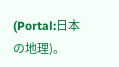(Portal:日本の地理)。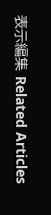表示編集 Related Articles